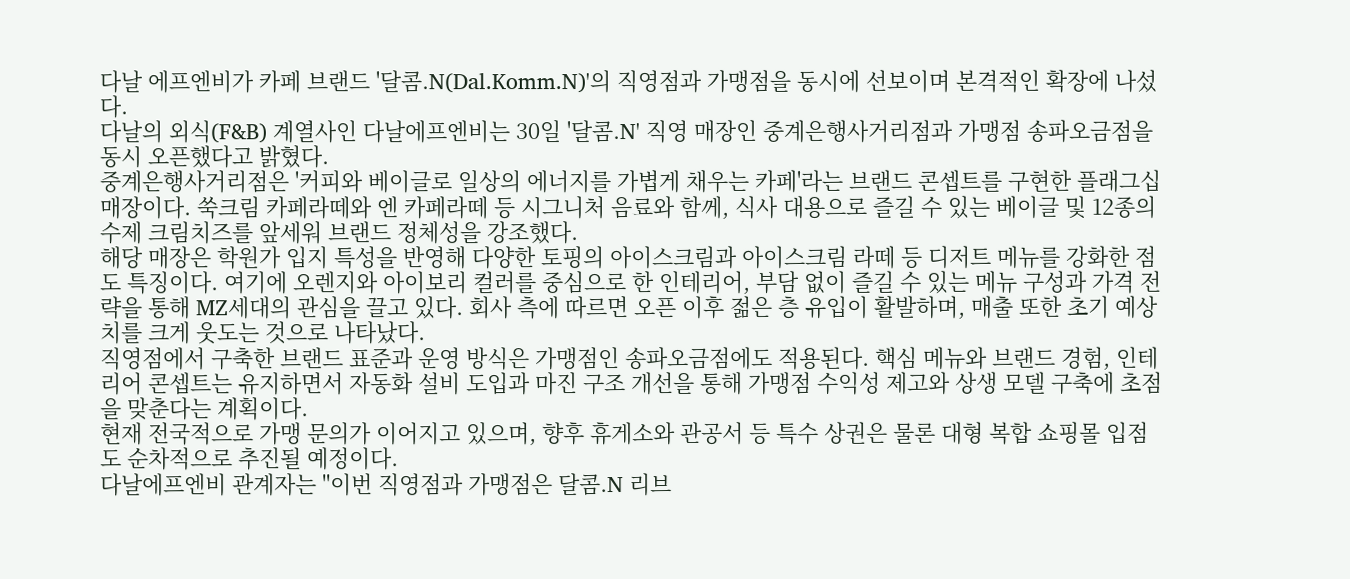다날 에프엔비가 카페 브랜드 '달콤.N(Dal.Komm.N)'의 직영점과 가맹점을 동시에 선보이며 본격적인 확장에 나섰다.
다날의 외식(F&B) 계열사인 다날에프엔비는 30일 '달콤.N' 직영 매장인 중계은행사거리점과 가맹점 송파오금점을 동시 오픈했다고 밝혔다.
중계은행사거리점은 '커피와 베이글로 일상의 에너지를 가볍게 채우는 카페'라는 브랜드 콘셉트를 구현한 플래그십 매장이다. 쑥크림 카페라떼와 엔 카페라떼 등 시그니처 음료와 함께, 식사 대용으로 즐길 수 있는 베이글 및 12종의 수제 크림치즈를 앞세워 브랜드 정체성을 강조했다.
해당 매장은 학원가 입지 특성을 반영해 다양한 토핑의 아이스크림과 아이스크림 라떼 등 디저트 메뉴를 강화한 점도 특징이다. 여기에 오렌지와 아이보리 컬러를 중심으로 한 인테리어, 부담 없이 즐길 수 있는 메뉴 구성과 가격 전략을 통해 MZ세대의 관심을 끌고 있다. 회사 측에 따르면 오픈 이후 젊은 층 유입이 활발하며, 매출 또한 초기 예상치를 크게 웃도는 것으로 나타났다.
직영점에서 구축한 브랜드 표준과 운영 방식은 가맹점인 송파오금점에도 적용된다. 핵심 메뉴와 브랜드 경험, 인테리어 콘셉트는 유지하면서 자동화 설비 도입과 마진 구조 개선을 통해 가맹점 수익성 제고와 상생 모델 구축에 초점을 맞춘다는 계획이다.
현재 전국적으로 가맹 문의가 이어지고 있으며, 향후 휴게소와 관공서 등 특수 상권은 물론 대형 복합 쇼핑몰 입점도 순차적으로 추진될 예정이다.
다날에프엔비 관계자는 "이번 직영점과 가맹점은 달콤.N 리브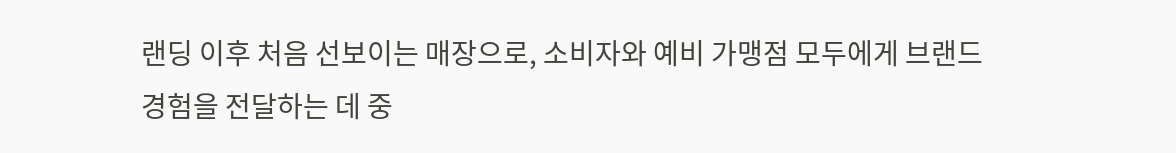랜딩 이후 처음 선보이는 매장으로, 소비자와 예비 가맹점 모두에게 브랜드 경험을 전달하는 데 중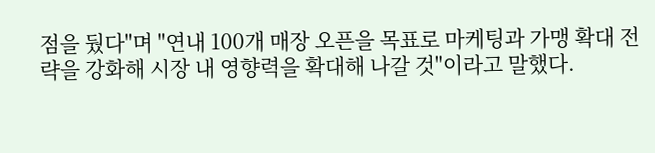점을 뒀다"며 "연내 100개 매장 오픈을 목표로 마케팅과 가맹 확대 전략을 강화해 시장 내 영향력을 확대해 나갈 것"이라고 말했다.